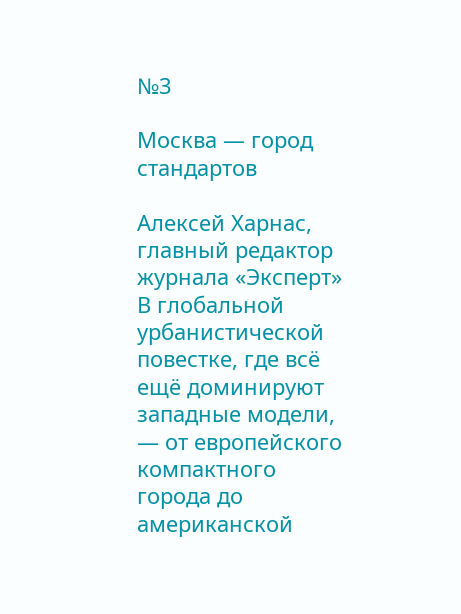№3

Москва — город стандартов

Алексей Харнас, главный редактор журнала «Эксперт»
В глобальной урбанистической повестке, где всё ещё доминируют западные модели, — от европейского компактного города до американской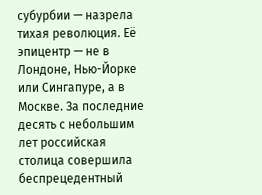субурбии — назрела тихая революция. Её эпицентр — не в Лондоне, Нью-Йорке или Сингапуре, а в Москве. За последние десять с небольшим лет российская столица совершила беспрецедентный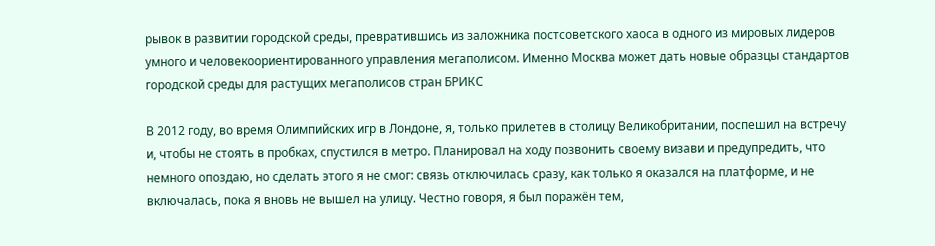рывок в развитии городской среды, превратившись из заложника постсоветского хаоса в одного из мировых лидеров умного и человекоориентированного управления мегаполисом. Именно Москва может дать новые образцы стандартов городской среды для растущих мегаполисов стран БРИКС

В 2012 году, во время Олимпийских игр в Лондоне, я, только прилетев в столицу Великобритании, поспешил на встречу и, чтобы не стоять в пробках, спустился в метро. Планировал на ходу позвонить своему визави и предупредить, что немного опоздаю, но сделать этого я не смог: связь отключилась сразу, как только я оказался на платформе, и не включалась, пока я вновь не вышел на улицу. Честно говоря, я был поражён тем,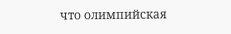что олимпийская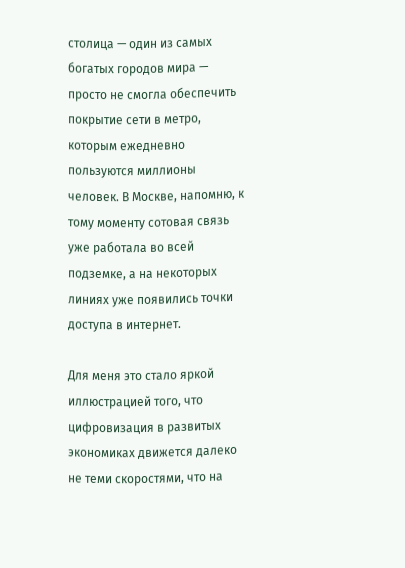столица — один из самых богатых городов мира — просто не смогла обеспечить покрытие сети в метро, которым ежедневно пользуются миллионы человек. В Москве, напомню, к тому моменту сотовая связь уже работала во всей подземке, а на некоторых линиях уже появились точки доступа в интернет.

Для меня это стало яркой иллюстрацией того, что цифровизация в развитых экономиках движется далеко не теми скоростями, что на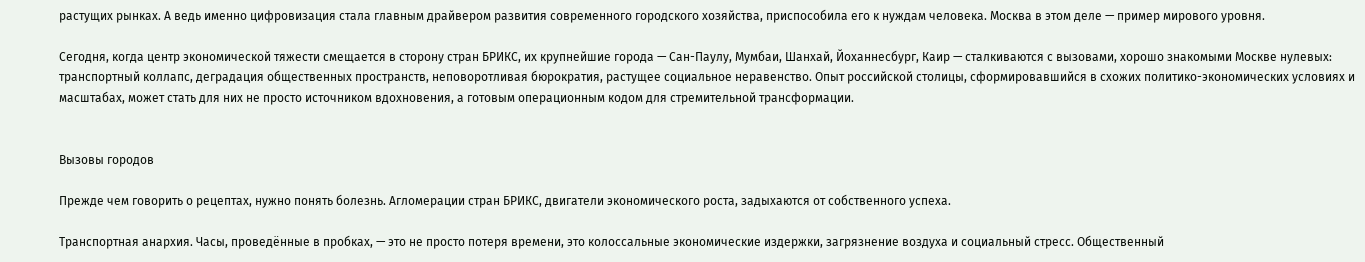растущих рынках. А ведь именно цифровизация стала главным драйвером развития современного городского хозяйства, приспособила его к нуждам человека. Москва в этом деле — пример мирового уровня.

Сегодня, когда центр экономической тяжести смещается в сторону стран БРИКС, их крупнейшие города — Сан-Паулу, Мумбаи, Шанхай, Йоханнесбург, Каир — сталкиваются с вызовами, хорошо знакомыми Москве нулевых: транспортный коллапс, деградация общественных пространств, неповоротливая бюрократия, растущее социальное неравенство. Опыт российской столицы, сформировавшийся в схожих политико-экономических условиях и масштабах, может стать для них не просто источником вдохновения, а готовым операционным кодом для стремительной трансформации.


Вызовы городов

Прежде чем говорить о рецептах, нужно понять болезнь. Агломерации стран БРИКС, двигатели экономического роста, задыхаются от собственного успеха.

Транспортная анархия. Часы, проведённые в пробках, — это не просто потеря времени, это колоссальные экономические издержки, загрязнение воздуха и социальный стресс. Общественный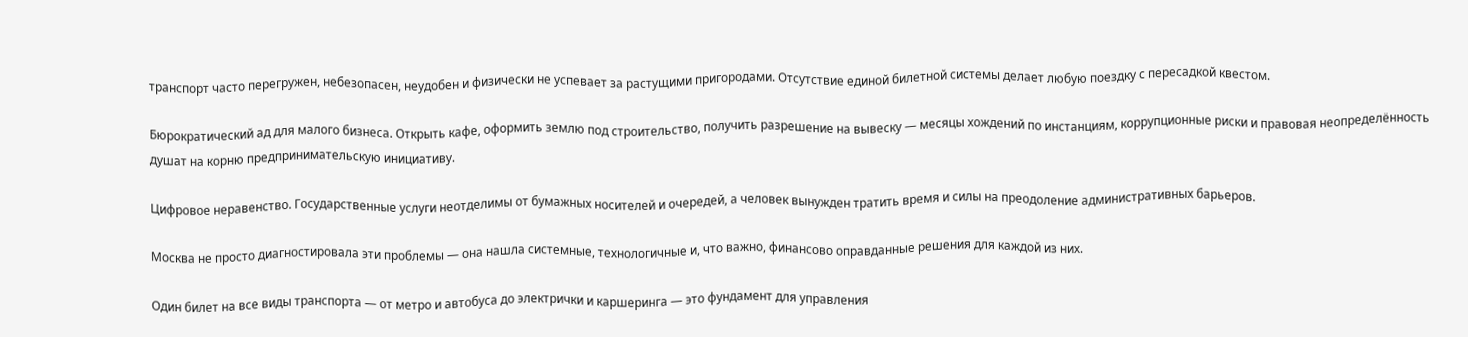транспорт часто перегружен, небезопасен, неудобен и физически не успевает за растущими пригородами. Отсутствие единой билетной системы делает любую поездку с пересадкой квестом.

Бюрократический ад для малого бизнеса. Открыть кафе, оформить землю под строительство, получить разрешение на вывеску — месяцы хождений по инстанциям, коррупционные риски и правовая неопределённость душат на корню предпринимательскую инициативу.

Цифровое неравенство. Государственные услуги неотделимы от бумажных носителей и очередей, а человек вынужден тратить время и силы на преодоление административных барьеров.

Москва не просто диагностировала эти проблемы — она нашла системные, технологичные и, что важно, финансово оправданные решения для каждой из них.

Один билет на все виды транспорта — от метро и автобуса до электрички и каршеринга — это фундамент для управления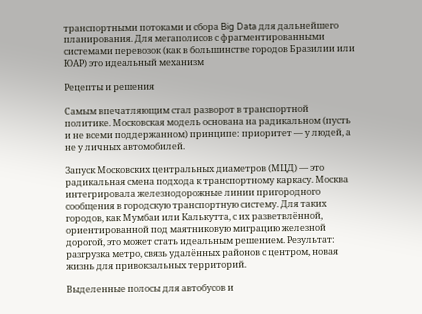транспортными потоками и сбора Big Data для дальнейшего планирования. Для мегаполисов с фрагментированными системами перевозок (как в большинстве городов Бразилии или ЮАР) это идеальный механизм

Рецепты и решения

Самым впечатляющим стал разворот в транспортной политике. Московская модель основана на радикальном (пусть и не всеми поддержанном) принципе: приоритет — у людей, а не у личных автомобилей.

Запуск Московских центральных диаметров (МЦД) — это радикальная смена подхода к транспортному каркасу. Москва интегрировала железнодорожные линии пригородного сообщения в городскую транспортную систему. Для таких городов, как Мумбаи или Калькутта, с их разветвлённой, ориентированной под маятниковую миграцию железной дорогой, это может стать идеальным решением. Результат: разгрузка метро, связь удалённых районов с центром, новая жизнь для привокзальных территорий.

Выделенные полосы для автобусов и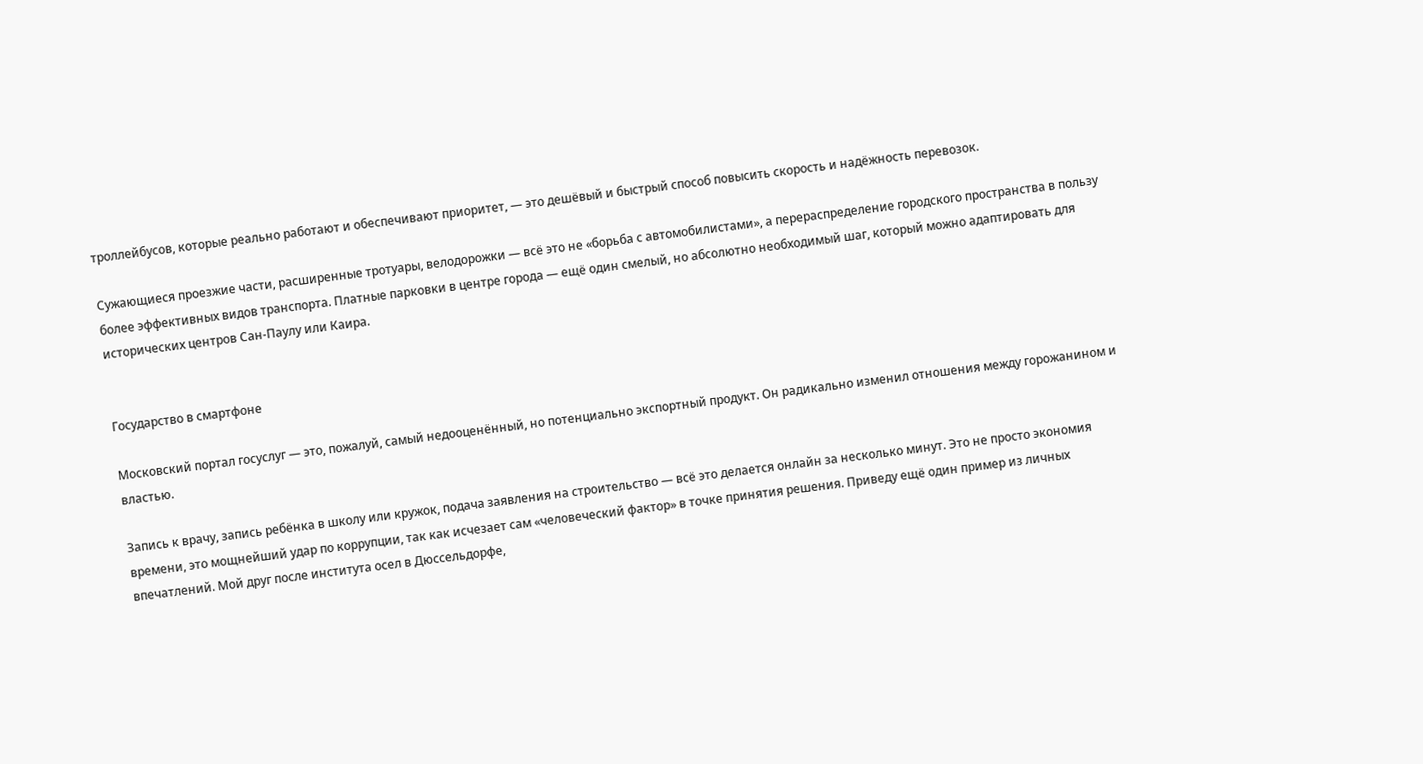троллейбусов, которые реально работают и обеспечивают приоритет, — это дешёвый и быстрый способ повысить скорость и надёжность перевозок.

Сужающиеся проезжие части, расширенные тротуары, велодорожки — всё это не «борьба с автомобилистами», а перераспределение городского пространства в пользу более эффективных видов транспорта. Платные парковки в центре города — ещё один смелый, но абсолютно необходимый шаг, который можно адаптировать для исторических центров Сан-Паулу или Каира.


Государство в смартфоне

Московский портал госуслуг — это, пожалуй, самый недооценённый, но потенциально экспортный продукт. Он радикально изменил отношения между горожанином и властью.

Запись к врачу, запись ребёнка в школу или кружок, подача заявления на строительство — всё это делается онлайн за несколько минут. Это не просто экономия времени, это мощнейший удар по коррупции, так как исчезает сам «человеческий фактор» в точке принятия решения. Приведу ещё один пример из личных впечатлений. Мой друг после института осел в Дюссельдорфе,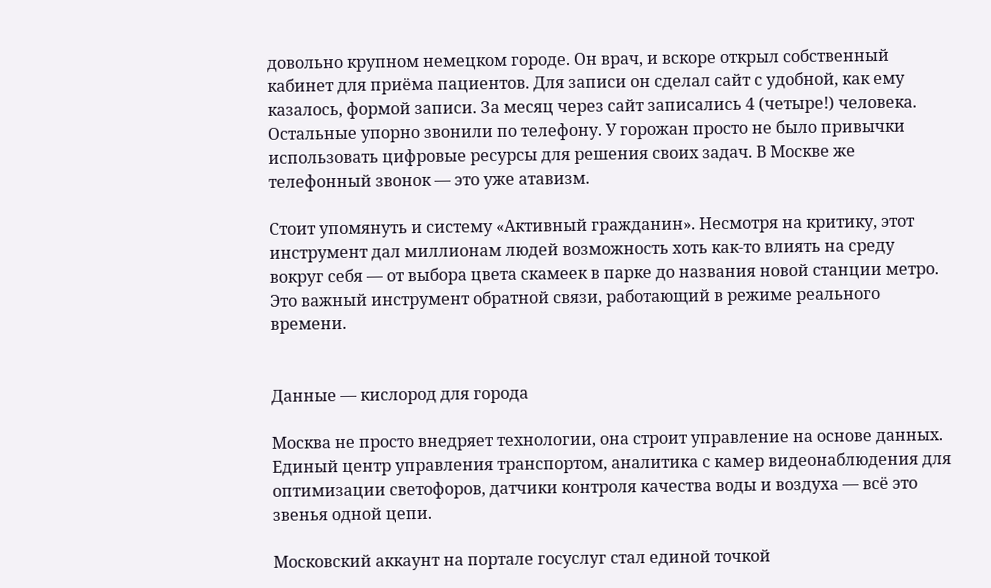довольно крупном немецком городе. Он врач, и вскоре открыл собственный кабинет для приёма пациентов. Для записи он сделал сайт с удобной, как ему казалось, формой записи. За месяц через сайт записались 4 (четыре!) человека. Остальные упорно звонили по телефону. У горожан просто не было привычки использовать цифровые ресурсы для решения своих задач. В Москве же телефонный звонок — это уже атавизм.

Стоит упомянуть и систему «Активный гражданин». Несмотря на критику, этот инструмент дал миллионам людей возможность хоть как‑то влиять на среду вокруг себя — от выбора цвета скамеек в парке до названия новой станции метро. Это важный инструмент обратной связи, работающий в режиме реального времени.


Данные — кислород для города

Москва не просто внедряет технологии, она строит управление на основе данных. Единый центр управления транспортом, аналитика с камер видеонаблюдения для оптимизации светофоров, датчики контроля качества воды и воздуха — всё это звенья одной цепи.

Московский аккаунт на портале госуслуг стал единой точкой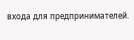входа для предпринимателей.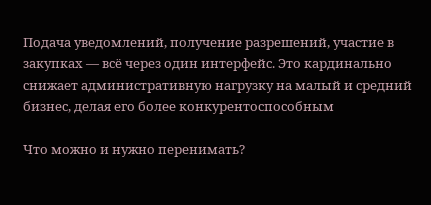Подача уведомлений, получение разрешений, участие в закупках — всё через один интерфейс. Это кардинально снижает административную нагрузку на малый и средний бизнес, делая его более конкурентоспособным

Что можно и нужно перенимать?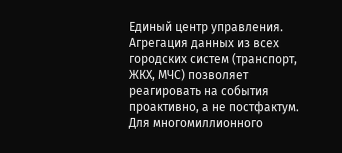Единый центр управления. Агрегация данных из всех городских систем (транспорт, ЖКХ, МЧС) позволяет реагировать на события проактивно, а не постфактум. Для многомиллионного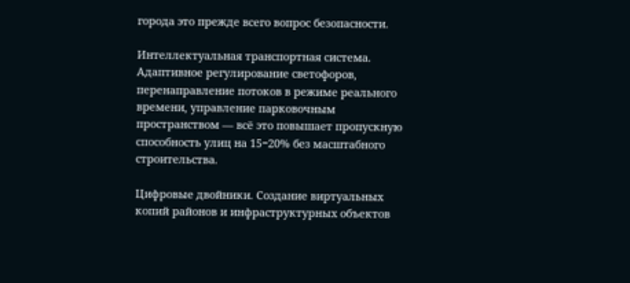города это прежде всего вопрос безопасности.

Интеллектуальная транспортная система. Адаптивное регулирование светофоров, перенаправление потоков в режиме реального времени, управление парковочным пространством — всё это повышает пропускную способность улиц на 15−20% без масштабного строительства.

Цифровые двойники. Создание виртуальных копий районов и инфраструктурных объектов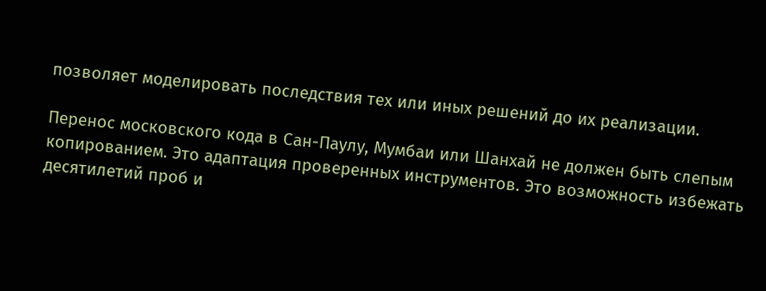позволяет моделировать последствия тех или иных решений до их реализации.

Перенос московского кода в Сан-Паулу, Мумбаи или Шанхай не должен быть слепым копированием. Это адаптация проверенных инструментов. Это возможность избежать десятилетий проб и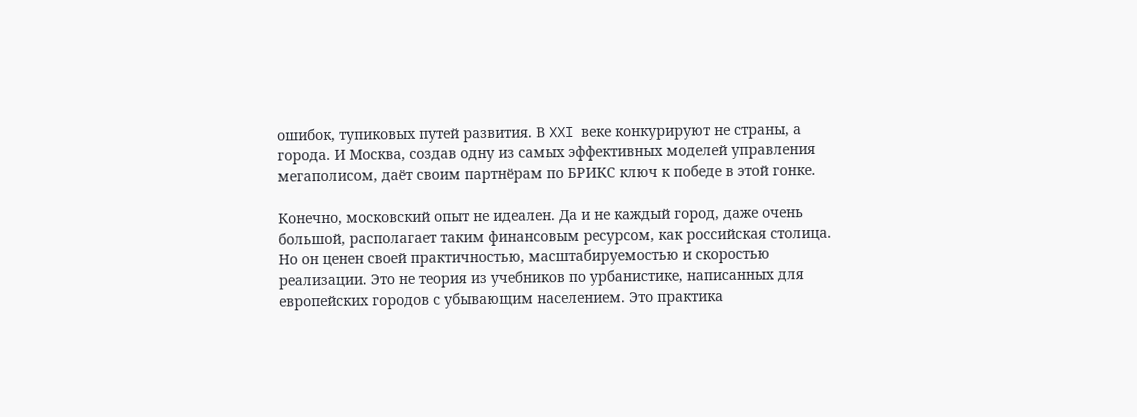ошибок, тупиковых путей развития. В XXI веке конкурируют не страны, а города. И Москва, создав одну из самых эффективных моделей управления мегаполисом, даёт своим партнёрам по БРИКС ключ к победе в этой гонке.

Конечно, московский опыт не идеален. Да и не каждый город, даже очень большой, располагает таким финансовым ресурсом, как российская столица. Но он ценен своей практичностью, масштабируемостью и скоростью реализации. Это не теория из учебников по урбанистике, написанных для европейских городов с убывающим населением. Это практика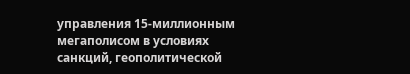управления 15‑миллионным мегаполисом в условиях санкций, геополитической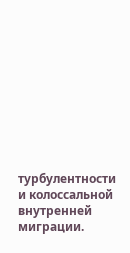турбулентности и колоссальной внутренней миграции.